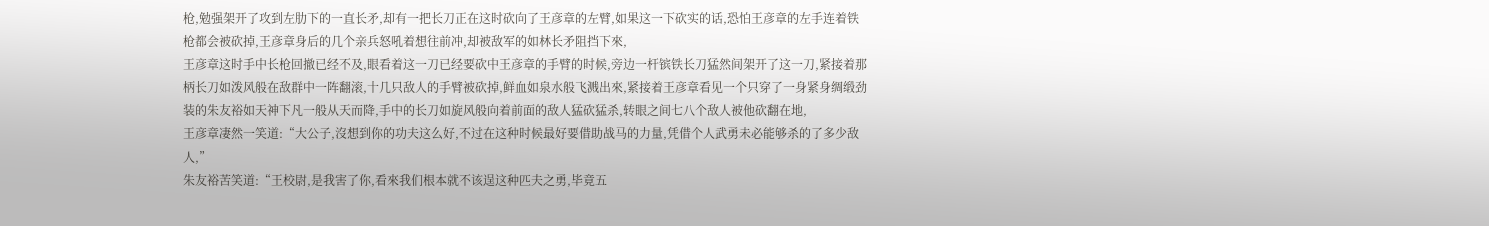枪,勉强架开了攻到左肋下的一直长矛,却有一把长刀正在这时砍向了王彦章的左臂,如果这一下砍实的话,恐怕王彦章的左手连着铁枪都会被砍掉,王彦章身后的几个亲兵怒吼着想往前冲,却被敌军的如林长矛阻挡下來,
王彦章这时手中长枪回撤已经不及,眼看着这一刀已经要砍中王彦章的手臂的时候,旁边一杆镔铁长刀猛然间架开了这一刀,紧接着那柄长刀如泼风般在敌群中一阵翻滚,十几只敌人的手臂被砍掉,鲜血如泉水般飞溅出來,紧接着王彦章看见一个只穿了一身紧身绸缎劲装的朱友裕如天神下凡一般从天而降,手中的长刀如旋风般向着前面的敌人猛砍猛杀,转眼之间七八个敌人被他砍翻在地,
王彦章凄然一笑道:“大公子,沒想到你的功夫这么好,不过在这种时候最好要借助战马的力量,凭借个人武勇未必能够杀的了多少敌人,”
朱友裕苦笑道:“王校尉,是我害了你,看來我们根本就不该逞这种匹夫之勇,毕竟五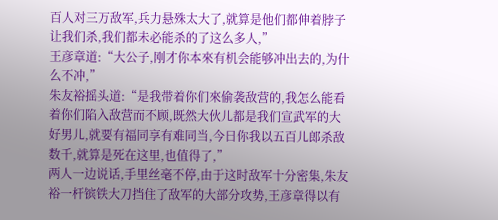百人对三万敌军,兵力悬殊太大了,就算是他们都伸着脖子让我们杀,我们都未必能杀的了这么多人,”
王彦章道:“大公子,刚才你本來有机会能够冲出去的,为什么不冲,”
朱友裕摇头道:“是我带着你们來偷袭敌营的,我怎么能看着你们陷入敌营而不顾,既然大伙儿都是我们宣武军的大好男儿,就要有福同享有难同当,今日你我以五百儿郎杀敌数千,就算是死在这里,也值得了,”
两人一边说话,手里丝毫不停,由于这时敌军十分密集,朱友裕一杆镔铁大刀挡住了敌军的大部分攻势,王彦章得以有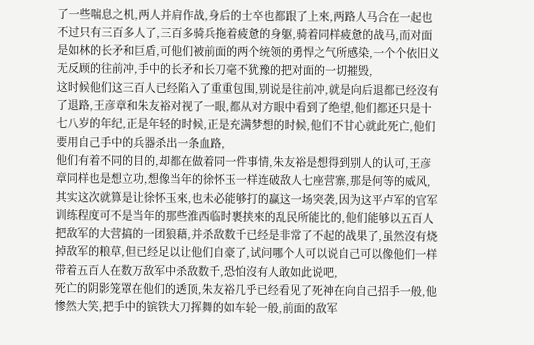了一些喘息之机,两人并肩作战,身后的士卒也都跟了上來,两路人马合在一起也不过只有三百多人了,三百多骑兵拖着疲惫的身躯,骑着同样疲惫的战马,而对面是如林的长矛和巨盾,可他们被前面的两个统领的勇悍之气所感染,一个个依旧义无反顾的往前冲,手中的长矛和长刀毫不犹豫的把对面的一切摧毁,
这时候他们这三百人已经陷入了重重包围,别说是往前冲,就是向后退都已经沒有了退路,王彦章和朱友裕对视了一眼,都从对方眼中看到了绝望,他们都还只是十七八岁的年纪,正是年轻的时候,正是充满梦想的时候,他们不甘心就此死亡,他们要用自己手中的兵器杀出一条血路,
他们有着不同的目的,却都在做着同一件事情,朱友裕是想得到别人的认可,王彦章同样也是想立功,想像当年的徐怀玉一样连破敌人七座营寨,那是何等的威风,
其实这次就算是让徐怀玉來,也未必能够打的赢这一场突袭,因为这平卢军的官军训练程度可不是当年的那些淮西临时裹挟來的乱民所能比的,他们能够以五百人把敌军的大营搞的一团狼藉,并杀敌数千已经是非常了不起的战果了,虽然沒有烧掉敌军的粮草,但已经足以让他们自豪了,试问哪个人可以说自己可以像他们一样带着五百人在数万敌军中杀敌数千,恐怕沒有人敢如此说吧,
死亡的阴影笼罩在他们的透顶,朱友裕几乎已经看见了死神在向自己招手一般,他惨然大笑,把手中的镔铁大刀挥舞的如车轮一般,前面的敌军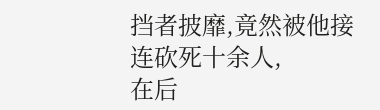挡者披靡,竟然被他接连砍死十余人,
在后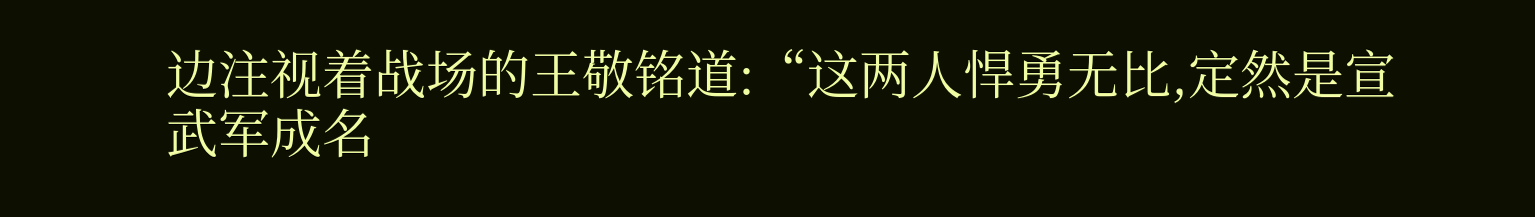边注视着战场的王敬铭道:“这两人悍勇无比,定然是宣武军成名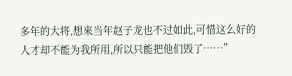多年的大将,想來当年赵子龙也不过如此,可惜这么好的人才却不能为我所用,所以只能把他们毁了……”